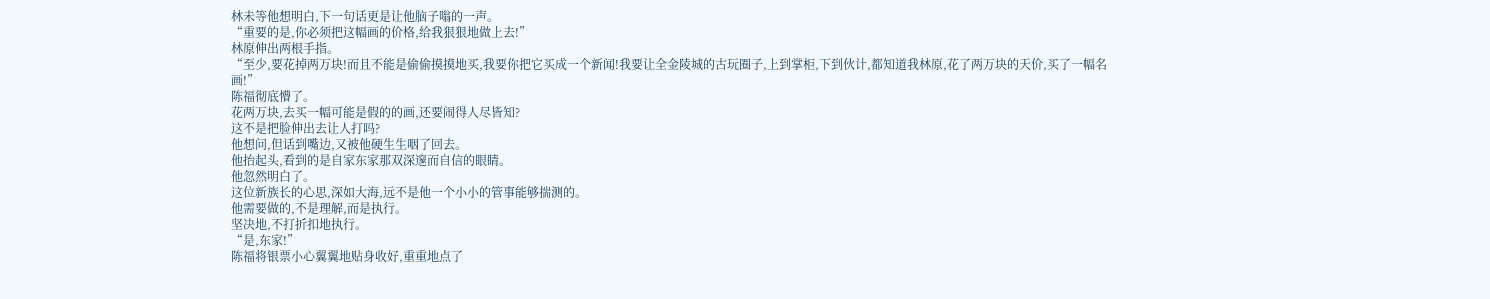林未等他想明白,下一句话更是让他脑子嗡的一声。
“重要的是,你必须把这幅画的价格,给我狠狠地做上去!”
林原伸出两根手指。
“至少,要花掉两万块!而且不能是偷偷摸摸地买,我要你把它买成一个新闻!我要让全金陵城的古玩圈子,上到掌柜,下到伙计,都知道我林原,花了两万块的天价,买了一幅名画!”
陈福彻底懵了。
花两万块,去买一幅可能是假的的画,还要闹得人尽皆知?
这不是把脸伸出去让人打吗?
他想问,但话到嘴边,又被他硬生生咽了回去。
他抬起头,看到的是自家东家那双深邃而自信的眼睛。
他忽然明白了。
这位新族长的心思,深如大海,远不是他一个小小的管事能够揣测的。
他需要做的,不是理解,而是执行。
坚决地,不打折扣地执行。
“是,东家!”
陈福将银票小心翼翼地贴身收好,重重地点了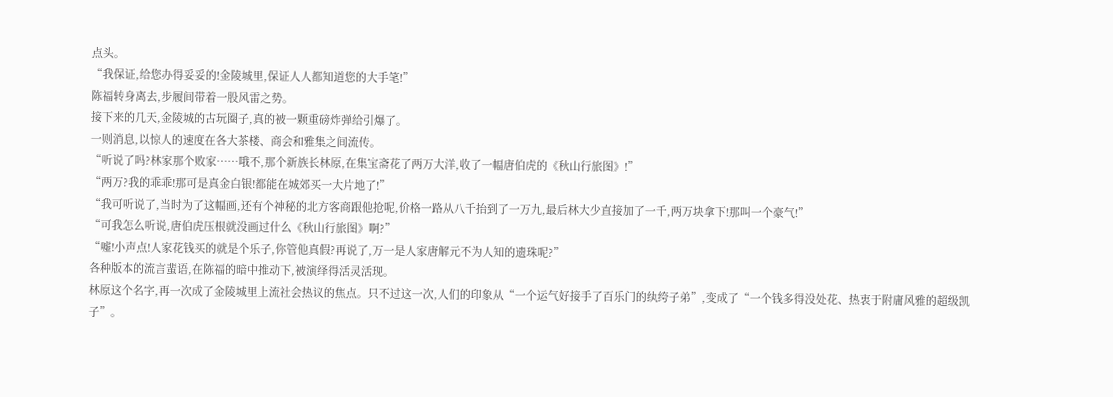点头。
“我保证,给您办得妥妥的!金陵城里,保证人人都知道您的大手笔!”
陈福转身离去,步履间带着一股风雷之势。
接下来的几天,金陵城的古玩圈子,真的被一颗重磅炸弹给引爆了。
一则消息,以惊人的速度在各大茶楼、商会和雅集之间流传。
“听说了吗?林家那个败家……哦不,那个新族长林原,在集宝斋花了两万大洋,收了一幅唐伯虎的《秋山行旅图》!”
“两万?我的乖乖!那可是真金白银!都能在城郊买一大片地了!”
“我可听说了,当时为了这幅画,还有个神秘的北方客商跟他抢呢,价格一路从八千抬到了一万九,最后林大少直接加了一千,两万块拿下!那叫一个豪气!”
“可我怎么听说,唐伯虎压根就没画过什么《秋山行旅图》啊?”
“嘘!小声点!人家花钱买的就是个乐子,你管他真假?再说了,万一是人家唐解元不为人知的遗珠呢?”
各种版本的流言蜚语,在陈福的暗中推动下,被演绎得活灵活现。
林原这个名字,再一次成了金陵城里上流社会热议的焦点。只不过这一次,人们的印象从“一个运气好接手了百乐门的纨绔子弟”,变成了“一个钱多得没处花、热衷于附庸风雅的超级凯子”。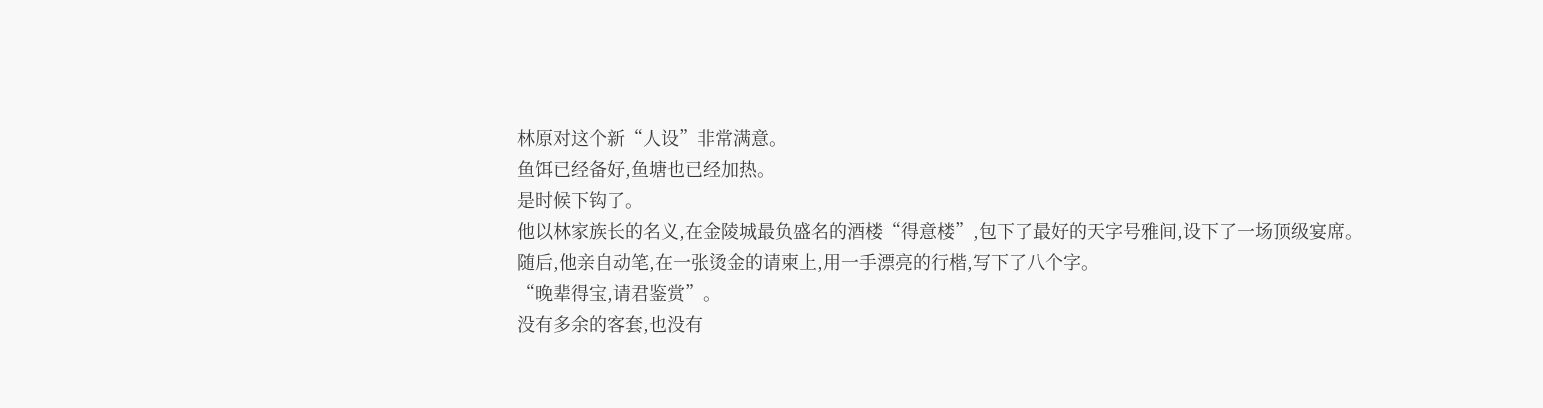林原对这个新“人设”非常满意。
鱼饵已经备好,鱼塘也已经加热。
是时候下钩了。
他以林家族长的名义,在金陵城最负盛名的酒楼“得意楼”,包下了最好的天字号雅间,设下了一场顶级宴席。
随后,他亲自动笔,在一张烫金的请柬上,用一手漂亮的行楷,写下了八个字。
“晚辈得宝,请君鉴赏”。
没有多余的客套,也没有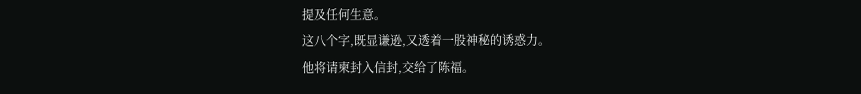提及任何生意。
这八个字,既显谦逊,又透着一股神秘的诱惑力。
他将请柬封入信封,交给了陈福。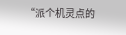“派个机灵点的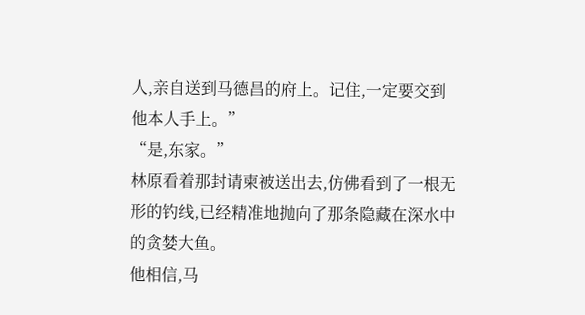人,亲自送到马德昌的府上。记住,一定要交到他本人手上。”
“是,东家。”
林原看着那封请柬被送出去,仿佛看到了一根无形的钓线,已经精准地抛向了那条隐藏在深水中的贪婪大鱼。
他相信,马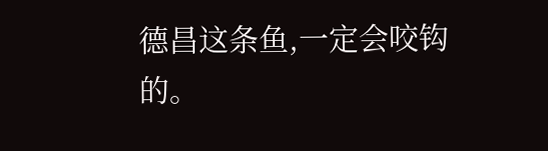德昌这条鱼,一定会咬钩的。